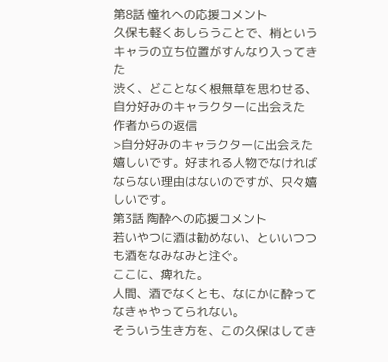第8話 憧れへの応援コメント
久保も軽くあしらうことで、梢というキャラの立ち位置がすんなり入ってきた
渋く、どことなく根無草を思わせる、自分好みのキャラクターに出会えた
作者からの返信
>自分好みのキャラクターに出会えた
嬉しいです。好まれる人物でなければならない理由はないのですが、只々嬉しいです。
第3話 陶酔への応援コメント
若いやつに酒は勧めない、といいつつも酒をなみなみと注ぐ。
ここに、痺れた。
人間、酒でなくとも、なにかに酔ってなきゃやってられない。
そういう生き方を、この久保はしてき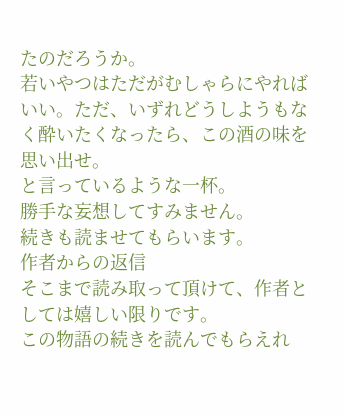たのだろうか。
若いやつはただがむしゃらにやればいい。ただ、いずれどうしようもなく酔いたくなったら、この酒の味を思い出せ。
と言っているような一杯。
勝手な妄想してすみません。
続きも読ませてもらいます。
作者からの返信
そこまで読み取って頂けて、作者としては嬉しい限りです。
この物語の続きを読んでもらえれ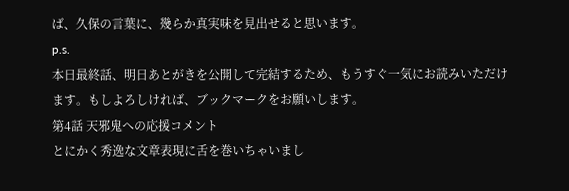ば、久保の言葉に、幾らか真実味を見出せると思います。
p.s.
本日最終話、明日あとがきを公開して完結するため、もうすぐ一気にお読みいただけます。もしよろしければ、ブックマークをお願いします。
第4話 天邪鬼への応援コメント
とにかく秀逸な文章表現に舌を巻いちゃいまし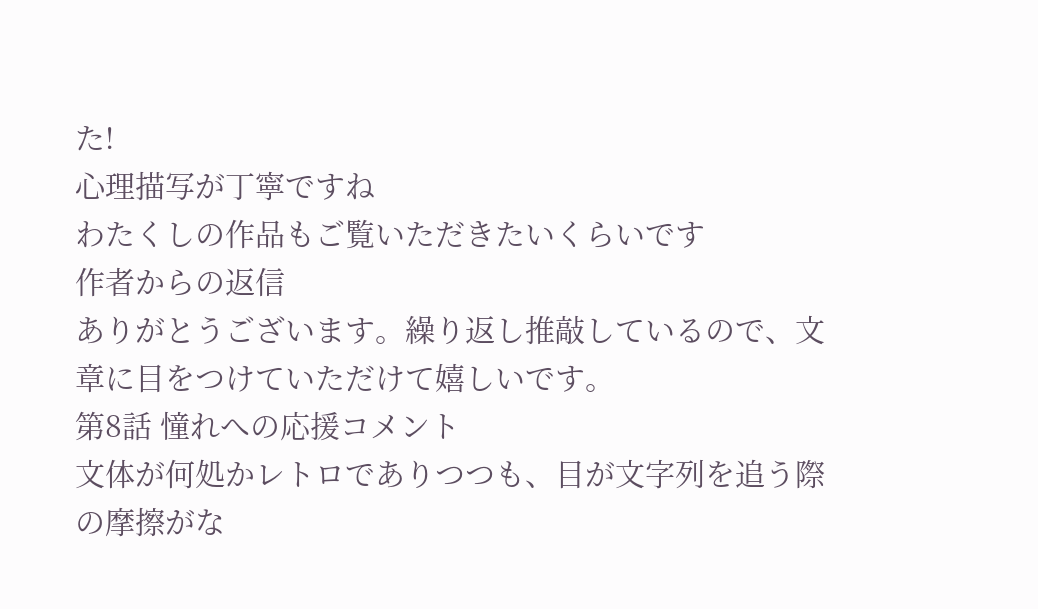た!
心理描写が丁寧ですね
わたくしの作品もご覧いただきたいくらいです
作者からの返信
ありがとうございます。繰り返し推敲しているので、文章に目をつけていただけて嬉しいです。
第8話 憧れへの応援コメント
文体が何処かレトロでありつつも、目が文字列を追う際の摩擦がな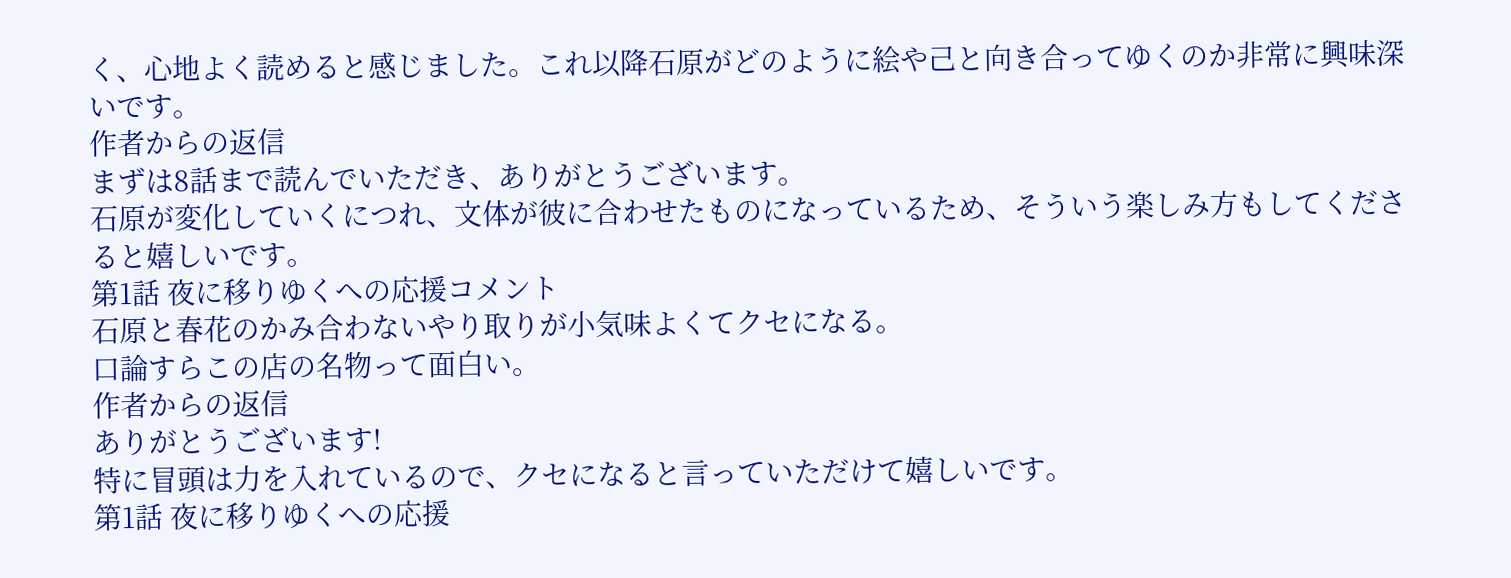く、心地よく読めると感じました。これ以降石原がどのように絵や己と向き合ってゆくのか非常に興味深いです。
作者からの返信
まずは8話まで読んでいただき、ありがとうございます。
石原が変化していくにつれ、文体が彼に合わせたものになっているため、そういう楽しみ方もしてくださると嬉しいです。
第1話 夜に移りゆくへの応援コメント
石原と春花のかみ合わないやり取りが小気味よくてクセになる。
口論すらこの店の名物って面白い。
作者からの返信
ありがとうございます!
特に冒頭は力を入れているので、クセになると言っていただけて嬉しいです。
第1話 夜に移りゆくへの応援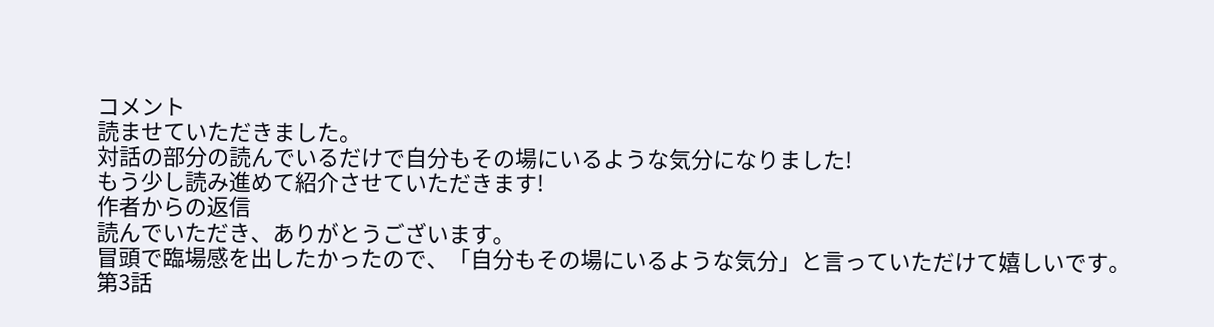コメント
読ませていただきました。
対話の部分の読んでいるだけで自分もその場にいるような気分になりました!
もう少し読み進めて紹介させていただきます!
作者からの返信
読んでいただき、ありがとうございます。
冒頭で臨場感を出したかったので、「自分もその場にいるような気分」と言っていただけて嬉しいです。
第3話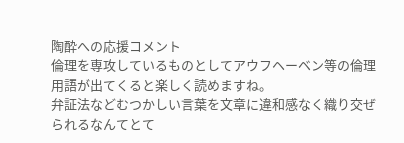陶酔への応援コメント
倫理を専攻しているものとしてアウフヘーベン等の倫理用語が出てくると楽しく読めますね。
弁証法などむつかしい言葉を文章に違和感なく織り交ぜられるなんてとて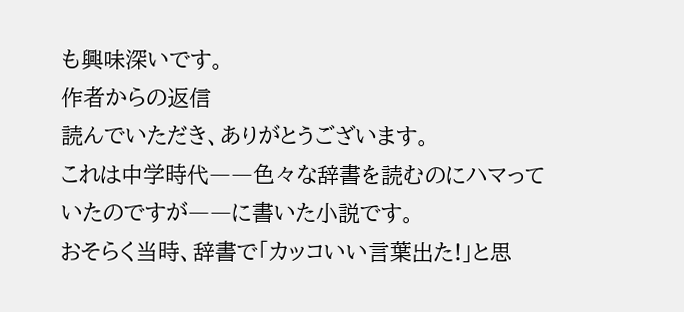も興味深いです。
作者からの返信
読んでいただき、ありがとうございます。
これは中学時代――色々な辞書を読むのにハマっていたのですが――に書いた小説です。
おそらく当時、辞書で「カッコいい言葉出た!」と思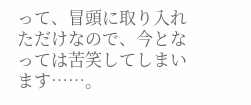って、冒頭に取り入れただけなので、今となっては苦笑してしまいます……。